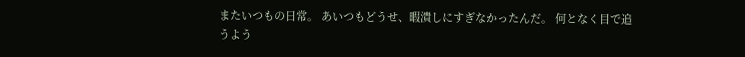またいつもの日常。 あいつもどうせ、暇潰しにすぎなかったんだ。 何となく目で追うよう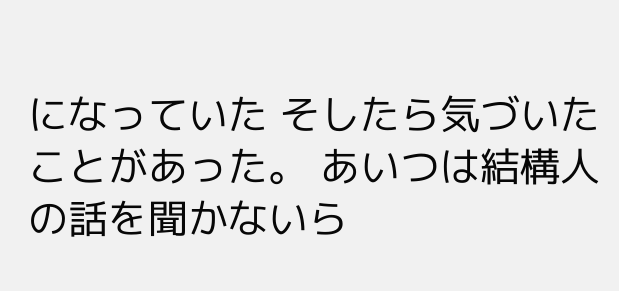になっていた そしたら気づいたことがあった。 あいつは結構人の話を聞かないら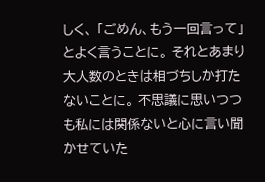しく、 「ごめん、もう一回言って」 とよく言うことに。 それとあまり大人数のときは相づちしか打たないことに。 不思議に思いつつも私には関係ないと心に言い聞かせていた